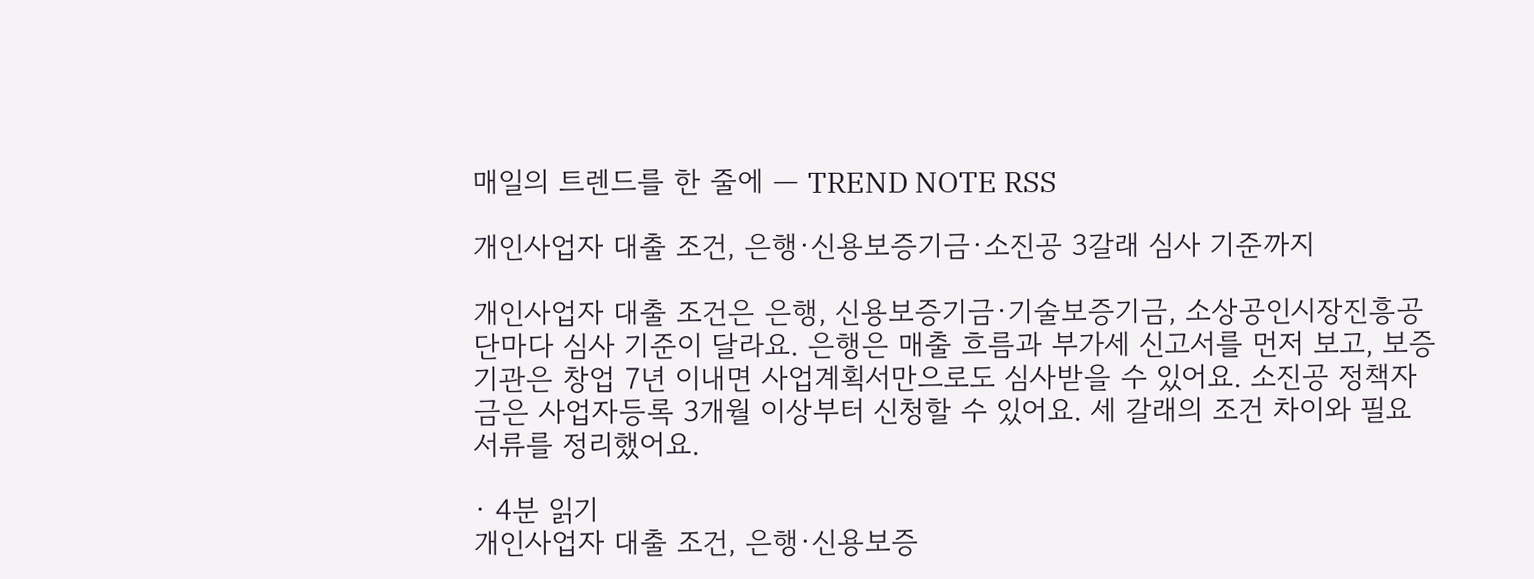매일의 트렌드를 한 줄에 — TREND NOTE RSS

개인사업자 대출 조건, 은행·신용보증기금·소진공 3갈래 심사 기준까지

개인사업자 대출 조건은 은행, 신용보증기금·기술보증기금, 소상공인시장진흥공단마다 심사 기준이 달라요. 은행은 매출 흐름과 부가세 신고서를 먼저 보고, 보증기관은 창업 7년 이내면 사업계획서만으로도 심사받을 수 있어요. 소진공 정책자금은 사업자등록 3개월 이상부터 신청할 수 있어요. 세 갈래의 조건 차이와 필요 서류를 정리했어요.

· 4분 읽기
개인사업자 대출 조건, 은행·신용보증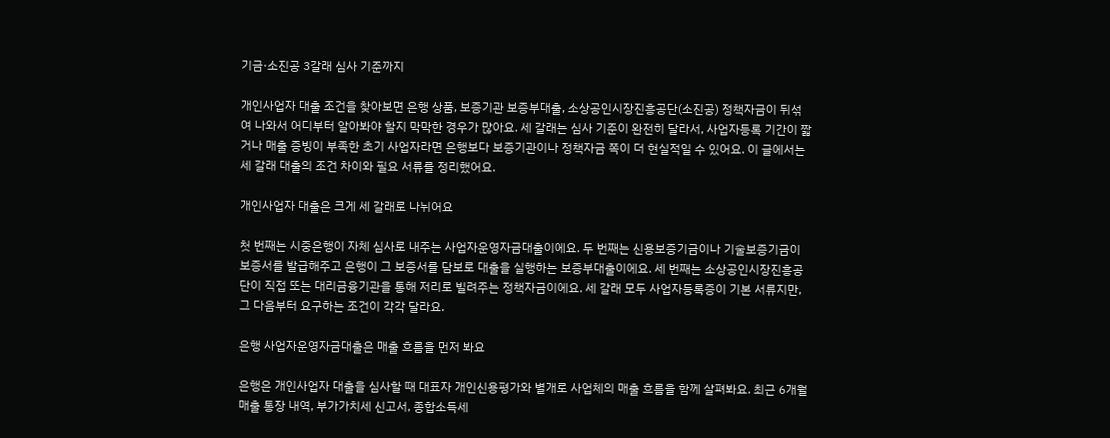기금·소진공 3갈래 심사 기준까지

개인사업자 대출 조건을 찾아보면 은행 상품, 보증기관 보증부대출, 소상공인시장진흥공단(소진공) 정책자금이 뒤섞여 나와서 어디부터 알아봐야 할지 막막한 경우가 많아요. 세 갈래는 심사 기준이 완전히 달라서, 사업자등록 기간이 짧거나 매출 증빙이 부족한 초기 사업자라면 은행보다 보증기관이나 정책자금 쪽이 더 현실적일 수 있어요. 이 글에서는 세 갈래 대출의 조건 차이와 필요 서류를 정리했어요.

개인사업자 대출은 크게 세 갈래로 나뉘어요

첫 번째는 시중은행이 자체 심사로 내주는 사업자운영자금대출이에요. 두 번째는 신용보증기금이나 기술보증기금이 보증서를 발급해주고 은행이 그 보증서를 담보로 대출을 실행하는 보증부대출이에요. 세 번째는 소상공인시장진흥공단이 직접 또는 대리금융기관을 통해 저리로 빌려주는 정책자금이에요. 세 갈래 모두 사업자등록증이 기본 서류지만, 그 다음부터 요구하는 조건이 각각 달라요.

은행 사업자운영자금대출은 매출 흐름을 먼저 봐요

은행은 개인사업자 대출을 심사할 때 대표자 개인신용평가와 별개로 사업체의 매출 흐름을 함께 살펴봐요. 최근 6개월 매출 통장 내역, 부가가치세 신고서, 종합소득세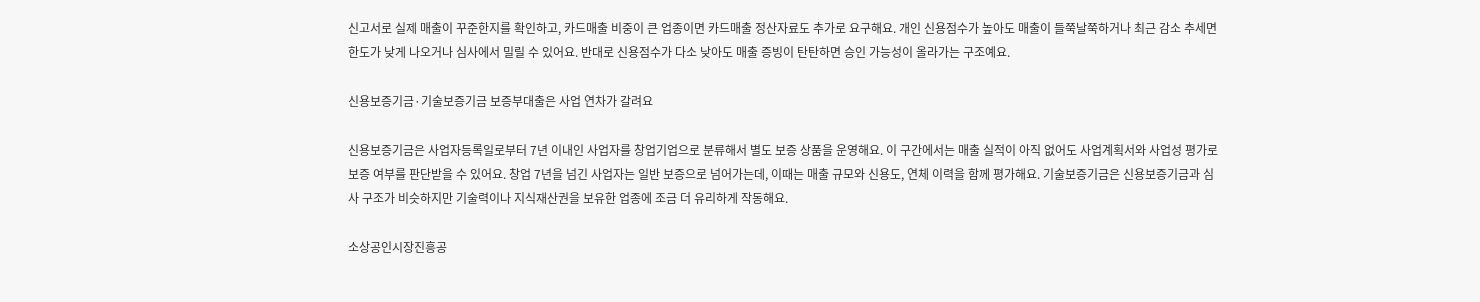신고서로 실제 매출이 꾸준한지를 확인하고, 카드매출 비중이 큰 업종이면 카드매출 정산자료도 추가로 요구해요. 개인 신용점수가 높아도 매출이 들쭉날쭉하거나 최근 감소 추세면 한도가 낮게 나오거나 심사에서 밀릴 수 있어요. 반대로 신용점수가 다소 낮아도 매출 증빙이 탄탄하면 승인 가능성이 올라가는 구조예요.

신용보증기금·기술보증기금 보증부대출은 사업 연차가 갈려요

신용보증기금은 사업자등록일로부터 7년 이내인 사업자를 창업기업으로 분류해서 별도 보증 상품을 운영해요. 이 구간에서는 매출 실적이 아직 없어도 사업계획서와 사업성 평가로 보증 여부를 판단받을 수 있어요. 창업 7년을 넘긴 사업자는 일반 보증으로 넘어가는데, 이때는 매출 규모와 신용도, 연체 이력을 함께 평가해요. 기술보증기금은 신용보증기금과 심사 구조가 비슷하지만 기술력이나 지식재산권을 보유한 업종에 조금 더 유리하게 작동해요.

소상공인시장진흥공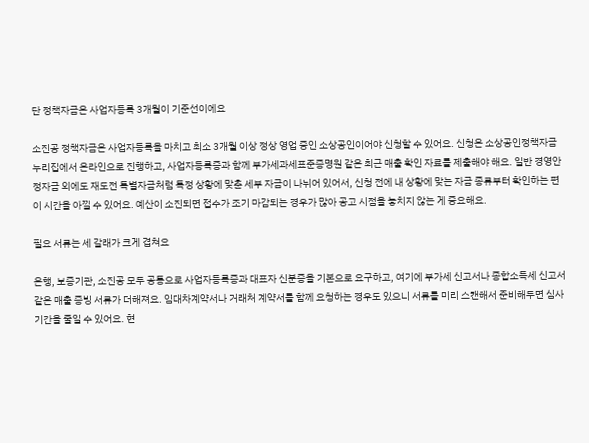단 정책자금은 사업자등록 3개월이 기준선이에요

소진공 정책자금은 사업자등록을 마치고 최소 3개월 이상 정상 영업 중인 소상공인이어야 신청할 수 있어요. 신청은 소상공인정책자금 누리집에서 온라인으로 진행하고, 사업자등록증과 함께 부가세과세표준증명원 같은 최근 매출 확인 자료를 제출해야 해요. 일반 경영안정자금 외에도 재도전 특별자금처럼 특정 상황에 맞춘 세부 자금이 나뉘어 있어서, 신청 전에 내 상황에 맞는 자금 종류부터 확인하는 편이 시간을 아낄 수 있어요. 예산이 소진되면 접수가 조기 마감되는 경우가 많아 공고 시점을 놓치지 않는 게 중요해요.

필요 서류는 세 갈래가 크게 겹쳐요

은행, 보증기관, 소진공 모두 공통으로 사업자등록증과 대표자 신분증을 기본으로 요구하고, 여기에 부가세 신고서나 종합소득세 신고서 같은 매출 증빙 서류가 더해져요. 임대차계약서나 거래처 계약서를 함께 요청하는 경우도 있으니 서류를 미리 스캔해서 준비해두면 심사 기간을 줄일 수 있어요. 현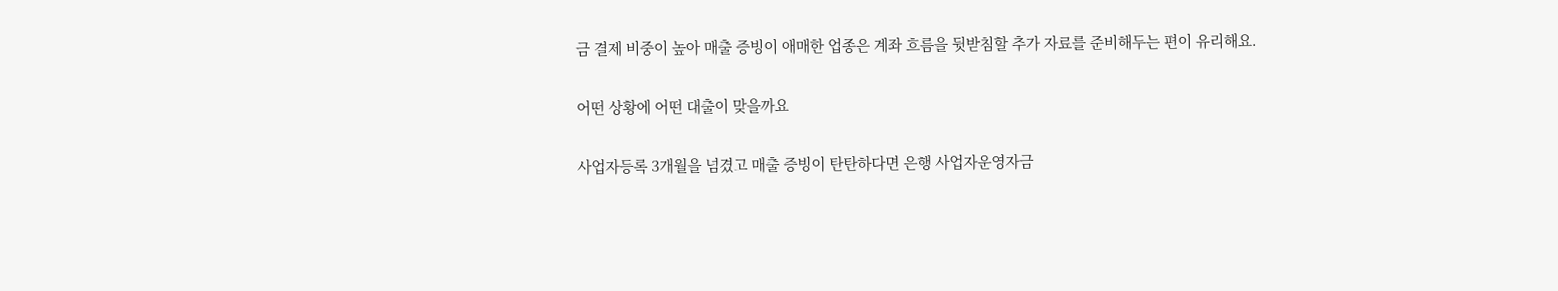금 결제 비중이 높아 매출 증빙이 애매한 업종은 계좌 흐름을 뒷받침할 추가 자료를 준비해두는 편이 유리해요.

어떤 상황에 어떤 대출이 맞을까요

사업자등록 3개월을 넘겼고 매출 증빙이 탄탄하다면 은행 사업자운영자금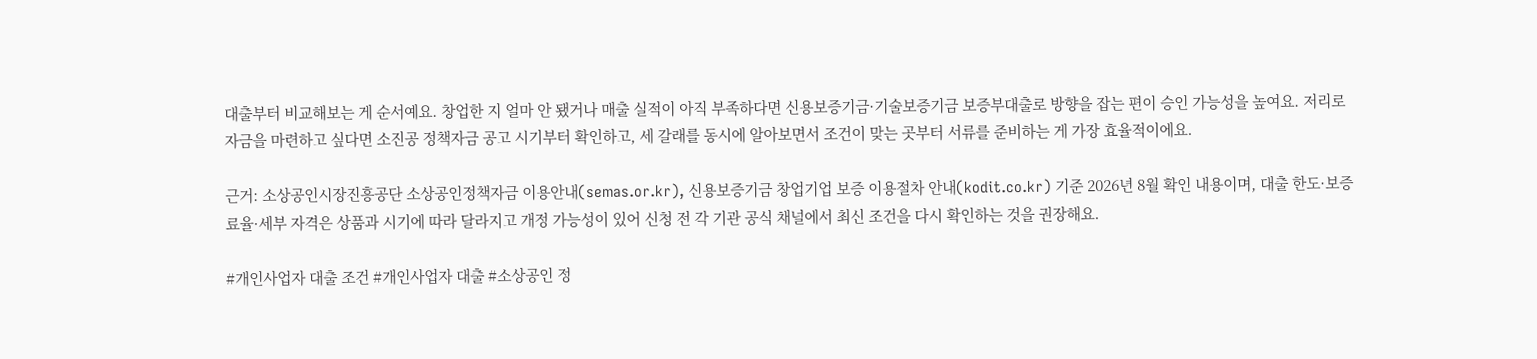대출부터 비교해보는 게 순서예요. 창업한 지 얼마 안 됐거나 매출 실적이 아직 부족하다면 신용보증기금·기술보증기금 보증부대출로 방향을 잡는 편이 승인 가능성을 높여요. 저리로 자금을 마련하고 싶다면 소진공 정책자금 공고 시기부터 확인하고, 세 갈래를 동시에 알아보면서 조건이 맞는 곳부터 서류를 준비하는 게 가장 효율적이에요.

근거: 소상공인시장진흥공단 소상공인정책자금 이용안내(semas.or.kr), 신용보증기금 창업기업 보증 이용절차 안내(kodit.co.kr) 기준 2026년 8월 확인 내용이며, 대출 한도·보증료율·세부 자격은 상품과 시기에 따라 달라지고 개정 가능성이 있어 신청 전 각 기관 공식 채널에서 최신 조건을 다시 확인하는 것을 권장해요.

#개인사업자 대출 조건 #개인사업자 대출 #소상공인 정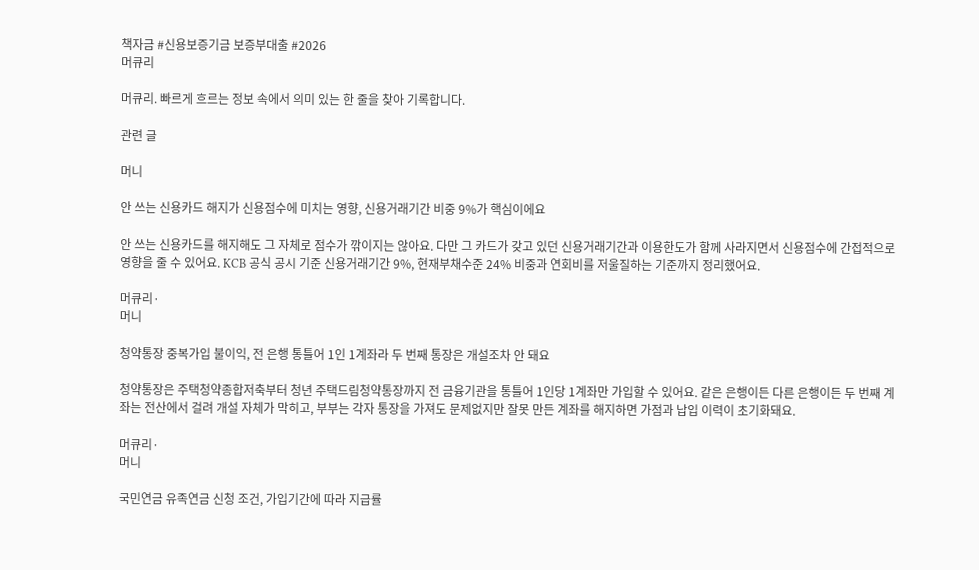책자금 #신용보증기금 보증부대출 #2026
머큐리

머큐리. 빠르게 흐르는 정보 속에서 의미 있는 한 줄을 찾아 기록합니다.

관련 글

머니

안 쓰는 신용카드 해지가 신용점수에 미치는 영향, 신용거래기간 비중 9%가 핵심이에요

안 쓰는 신용카드를 해지해도 그 자체로 점수가 깎이지는 않아요. 다만 그 카드가 갖고 있던 신용거래기간과 이용한도가 함께 사라지면서 신용점수에 간접적으로 영향을 줄 수 있어요. KCB 공식 공시 기준 신용거래기간 9%, 현재부채수준 24% 비중과 연회비를 저울질하는 기준까지 정리했어요.

머큐리·
머니

청약통장 중복가입 불이익, 전 은행 통틀어 1인 1계좌라 두 번째 통장은 개설조차 안 돼요

청약통장은 주택청약종합저축부터 청년 주택드림청약통장까지 전 금융기관을 통틀어 1인당 1계좌만 가입할 수 있어요. 같은 은행이든 다른 은행이든 두 번째 계좌는 전산에서 걸려 개설 자체가 막히고, 부부는 각자 통장을 가져도 문제없지만 잘못 만든 계좌를 해지하면 가점과 납입 이력이 초기화돼요.

머큐리·
머니

국민연금 유족연금 신청 조건, 가입기간에 따라 지급률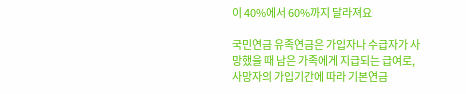이 40%에서 60%까지 달라져요

국민연금 유족연금은 가입자나 수급자가 사망했을 때 남은 가족에게 지급되는 급여로, 사망자의 가입기간에 따라 기본연금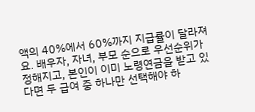액의 40%에서 60%까지 지급률이 달라져요. 배우자, 자녀, 부모 순으로 우선순위가 정해지고, 본인이 이미 노령연금을 받고 있다면 두 급여 중 하나만 선택해야 하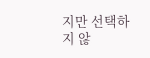지만 선택하지 않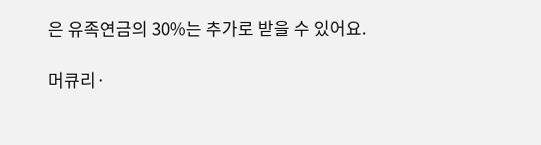은 유족연금의 30%는 추가로 받을 수 있어요.

머큐리·